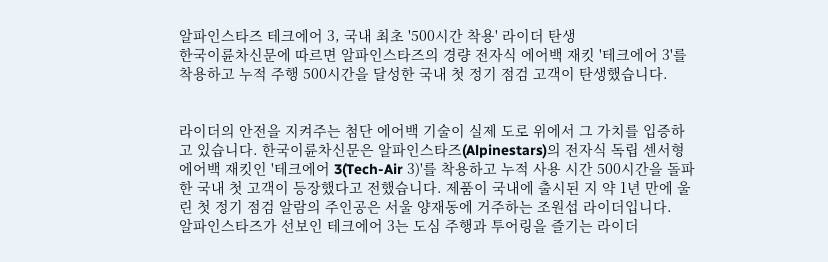알파인스타즈 테크에어 3, 국내 최초 '500시간 착용' 라이더 탄생
한국이륜차신문에 따르면 알파인스타즈의 경량 전자식 에어백 재킷 '테크에어 3'를 착용하고 누적 주행 500시간을 달성한 국내 첫 정기 점검 고객이 탄생했습니다.


라이더의 안전을 지켜주는 첨단 에어백 기술이 실제 도로 위에서 그 가치를 입증하고 있습니다. 한국이륜차신문은 알파인스타즈(Alpinestars)의 전자식 독립 센서형 에어백 재킷인 '테크에어 3(Tech-Air 3)'를 착용하고 누적 사용 시간 500시간을 돌파한 국내 첫 고객이 등장했다고 전했습니다. 제품이 국내에 출시된 지 약 1년 만에 울린 첫 정기 점검 알람의 주인공은 서울 양재동에 거주하는 조원섭 라이더입니다.
알파인스타즈가 선보인 테크에어 3는 도심 주행과 투어링을 즐기는 라이더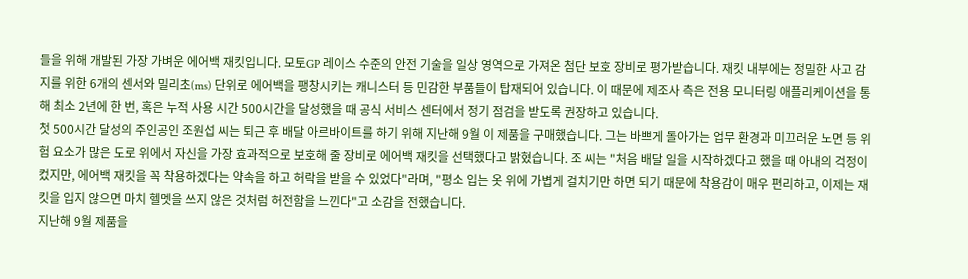들을 위해 개발된 가장 가벼운 에어백 재킷입니다. 모토GP 레이스 수준의 안전 기술을 일상 영역으로 가져온 첨단 보호 장비로 평가받습니다. 재킷 내부에는 정밀한 사고 감지를 위한 6개의 센서와 밀리초(ms) 단위로 에어백을 팽창시키는 캐니스터 등 민감한 부품들이 탑재되어 있습니다. 이 때문에 제조사 측은 전용 모니터링 애플리케이션을 통해 최소 2년에 한 번, 혹은 누적 사용 시간 500시간을 달성했을 때 공식 서비스 센터에서 정기 점검을 받도록 권장하고 있습니다.
첫 500시간 달성의 주인공인 조원섭 씨는 퇴근 후 배달 아르바이트를 하기 위해 지난해 9월 이 제품을 구매했습니다. 그는 바쁘게 돌아가는 업무 환경과 미끄러운 노면 등 위험 요소가 많은 도로 위에서 자신을 가장 효과적으로 보호해 줄 장비로 에어백 재킷을 선택했다고 밝혔습니다. 조 씨는 "처음 배달 일을 시작하겠다고 했을 때 아내의 걱정이 컸지만, 에어백 재킷을 꼭 착용하겠다는 약속을 하고 허락을 받을 수 있었다"라며, "평소 입는 옷 위에 가볍게 걸치기만 하면 되기 때문에 착용감이 매우 편리하고, 이제는 재킷을 입지 않으면 마치 헬멧을 쓰지 않은 것처럼 허전함을 느낀다"고 소감을 전했습니다.
지난해 9월 제품을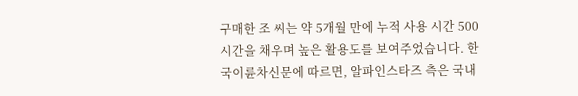구매한 조 씨는 약 5개월 만에 누적 사용 시간 500시간을 채우며 높은 활용도를 보여주었습니다. 한국이륜차신문에 따르면, 알파인스타즈 측은 국내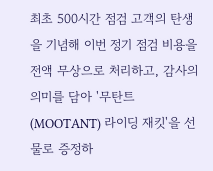최초 500시간 점검 고객의 탄생을 기념해 이번 정기 점검 비용을 전액 무상으로 처리하고, 감사의 의미를 담아 '무탄트(MOOTANT) 라이딩 재킷'을 선물로 증정하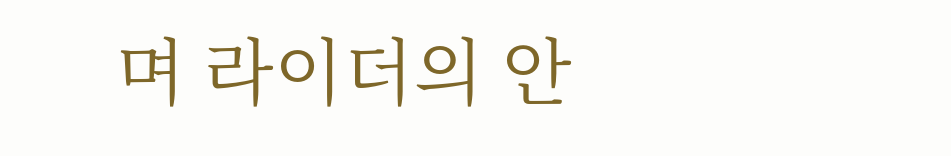며 라이더의 안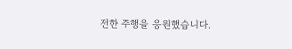전한 주행을 응원했습니다.